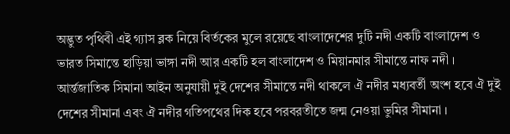অদ্ভুত পৃথিবী এই গ্যাস ব্লক নিয়ে বির্তকের মুলে রয়েছে বাংলাদেশের দুটি নদী একটি বাংলাদেশ ও ভারত সিমান্তে হাড়িয়া ভাঙ্গা নদী আর একটি হল বাংলাদেশ ও মিয়ানমার সীমান্তে নাফ নদী ।
আর্ন্তজাতিক সিমানা আইন অনুযায়ী দুই দেশের সীমান্তে নদী থাকলে ঐ নদীর মধ্যবর্তী অংশ হবে ঐ দুই দেশের সীমানা এবং ঐ নদীর গতিপথের দিক হবে পরবরতীতে জন্ম নেওয়া ভুমির সীমানা ।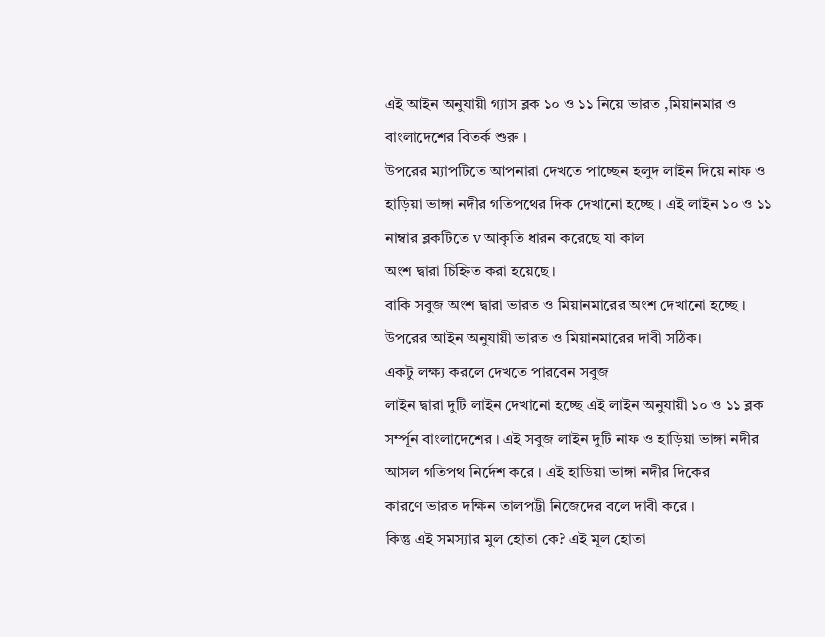এই আইন অনুযায়ী গ্যাস ব্লক ১০ ও ১১ নিয়ে ভারত ,মিয়ানমার ও বাংলাদেশের বিতর্ক শুরু ।
উপরের ম্যাপটিতে আপনারা দেখতে পাচ্ছেন হলুদ লাইন দিয়ে নাফ ও হাড়িয়া ভাঙ্গা নদীর গতিপথের দিক দেখানো হচ্ছে । এই লাইন ১০ ও ১১ নাম্বার ব্লকটিতে v আকৃতি ধারন করেছে যা কাল
অংশ দ্বারা চিহ্নিত করা হয়েছে ।
বাকি সবুজ অংশ দ্বারা ভারত ও মিয়ানমারের অংশ দেখানো হচ্ছে । উপরের আইন অনুযায়ী ভারত ও মিয়ানমারের দাবী সঠিক।
একটু লক্ষ্য করলে দেখতে পারবেন সবুজ
লাইন দ্বারা দুটি লাইন দেখানো হচ্ছে এই লাইন অনুযায়ী ১০ ও ১১ ব্লক সর্ম্পূন বাংলাদেশের । এই সবুজ লাইন দুটি নাফ ও হাড়িয়া ভাঙ্গা নদীর আসল গতিপথ নির্দেশ করে । এই হাডিয়া ভাঙ্গা নদীর দিকের
কারণে ভারত দক্ষিন তালপট্টী নিজেদের বলে দাবী করে ।
কিন্তু এই সমস্যার মুল হোতা কে? এই মূল হোতা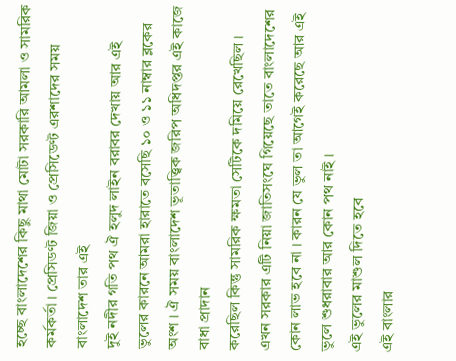হচ্ছে বাংলাদেশের কিছু মাথা মোটা সরকারি আমলা ও সামরিক কর্মকর্তা । প্রেসিডণ্ট জিয়া ও প্রেসিডেণ্ট এরশাদের সময় বাংলাদেশ তার এই
দুই নদীর গতি পথ ঐ হলুদ লাইন বরাবর দেখায় আর এই ভুলের কারনে আমরা হারাতে বসেছি ১০ ও ১১ নাম্বার ব্লকের অংশ । ঐ সময় বাংলাদেশ ভূতাত্ত্বিক জরিপ অধিদপ্তর এই কাজে বাধা প্রাদান
করেছিল কিন্তু সামরিক ক্ষমতা সেটিকে দমিয়ে রেখেছিল ।
এখন সরকার এটি নিয়া জাতিসংঘে গিয়েছে তাতে বাংলাদেশের কোন লাভ হবে না । কারন যে ভুল তা আগেই করেছে আর এই ভুলে শুধরাবার আর কোন পথ নাই ।
এই ভুলের মাশুল দিতে হবে
এই বাংলার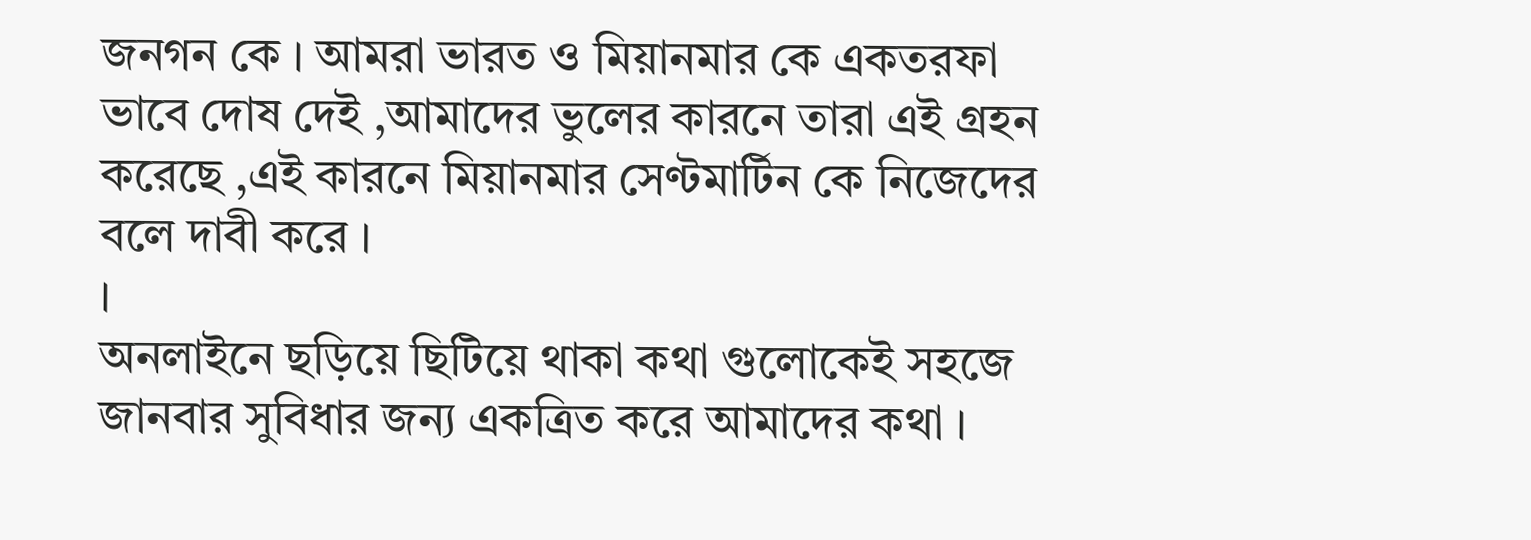জনগন কে । আমরা ভারত ও মিয়ানমার কে একতরফা ভাবে দোষ দেই ,আমাদের ভুলের কারনে তারা এই গ্রহন করেছে ,এই কারনে মিয়ানমার সেণ্টমার্টিন কে নিজেদের বলে দাবী করে ।
।
অনলাইনে ছড়িয়ে ছিটিয়ে থাকা কথা গুলোকেই সহজে জানবার সুবিধার জন্য একত্রিত করে আমাদের কথা ।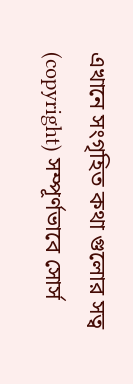এখানে সংগৃহিত কথা গুলোর সত্ব (copyright) সম্পূর্ণভাবে সোর্স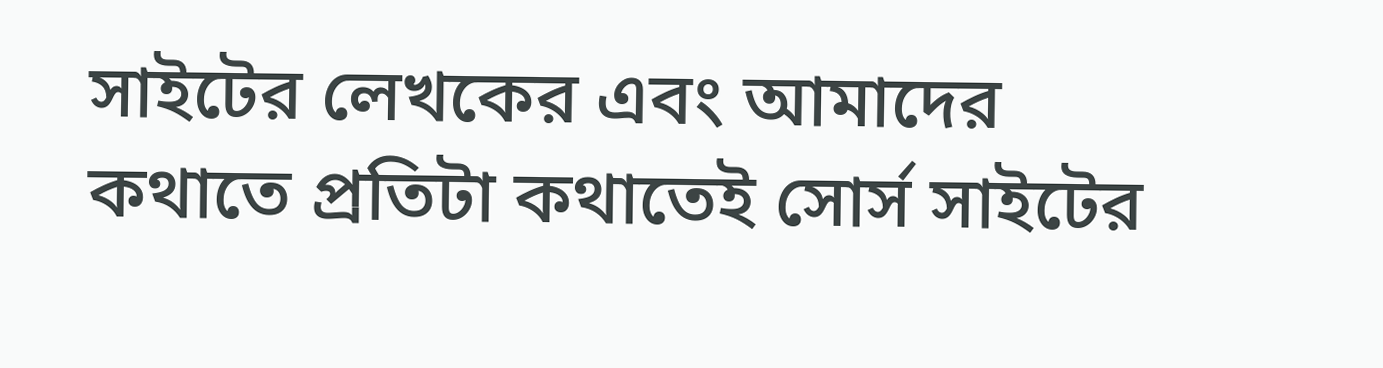সাইটের লেখকের এবং আমাদের কথাতে প্রতিটা কথাতেই সোর্স সাইটের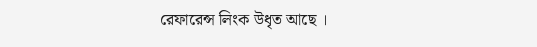রেফারেন্স লিংক উধৃত আছে ।